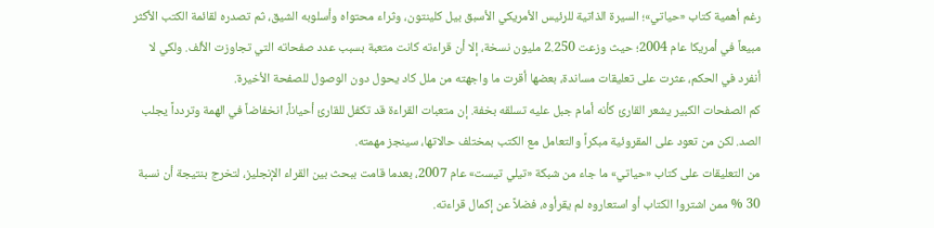رغم أهمية كتاب «حياتي»؛ السيرة الذاتية للرئيس الأمريكي الأسبق بيل كلينتون، وثراء محتواه وأسلوبه الشيق، ثم تصدره لقائمة الكتب الأكثر مبيعاً في أمريكا عام 2004؛ حيث وزعت 2.250 مليون نسخة، إلا أن قراءته كانت متعبة بسبب عدد صفحاته التي تجاوزت الألف. ولكي لا أنفرد في الحكم، عثرت على تعليقات مساندة، بعضها أقرت ما واجهته من ملل كاد يحول دون الوصول للصفحة الأخيرة.
كم الصفحات الكبير يشعر القارئ كأنه أمام جبل عليه تسلقه بخفة. إن متعبات القراءة قد تكفل للقارئ أحياناً، انخفاضاً في الهمة وتردداً يجلب الصد. لكن من تعود على المقروئية مبكراً والتعامل مع الكتب بمختلف حالاتها، سينجز مهمته.
من التعليقات على كتاب «حياتي» ما جاء من شبكة «تيلي تيست» عام 2007، بعدما قامت ببحث بين القراء الإنجليز، لتخرج بنتيجة أن نسبة 30 % ممن اشتروا الكتاب أو استعاروه لم يقرأوه، فضلاً عن إكمال قراءته.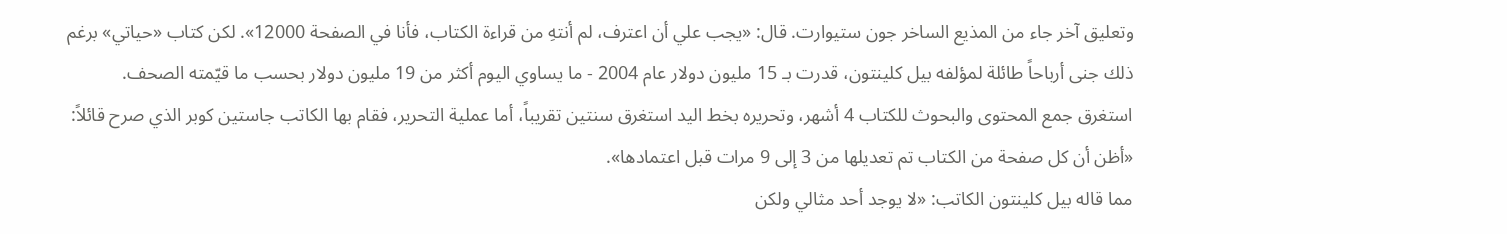وتعليق آخر جاء من المذيع الساخر جون ستيوارت. قال: «يجب علي أن اعترف، لم أنتهِ من قراءة الكتاب، فأنا في الصفحة 12000». لكن كتاب «حياتي» برغم ذلك جنى أرباحاً طائلة لمؤلفه بيل كلينتون، قدرت بـ 15 مليون دولار عام 2004 - ما يساوي اليوم أكثر من 19 مليون دولار بحسب ما قيّمته الصحف.
استغرق جمع المحتوى والبحوث للكتاب 4 أشهر، وتحريره بخط اليد استغرق سنتين تقريباً، أما عملية التحرير، فقام بها الكاتب جاستين كوبر الذي صرح قائلاً: «أظن أن كل صفحة من الكتاب تم تعديلها من 3 إلى 9 مرات قبل اعتمادها».
مما قاله بيل كلينتون الكاتب: «لا يوجد أحد مثالي ولكن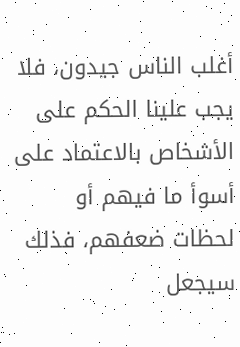أغلب الناس جيدون، فلا يجب علينا الحكم على الأشخاص بالاعتماد على أسوأ ما فيهم أو لحظات ضعفهم، فذلك سيجعل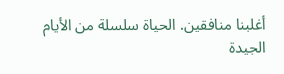أغلبنا منافقين. الحياة سلسلة من الأيام الجيدة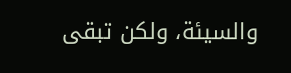والسيئة، ولكن تبقى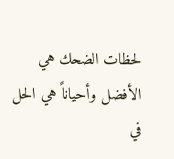لحظات الضحك هي الأفضل وأحياناً هي الحل في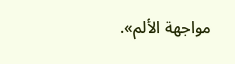مواجهة الألم».